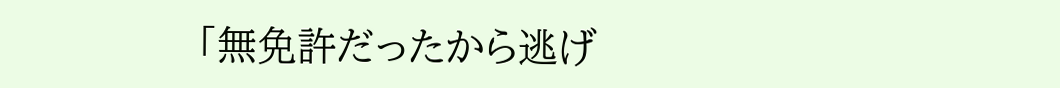「無免許だったから逃げ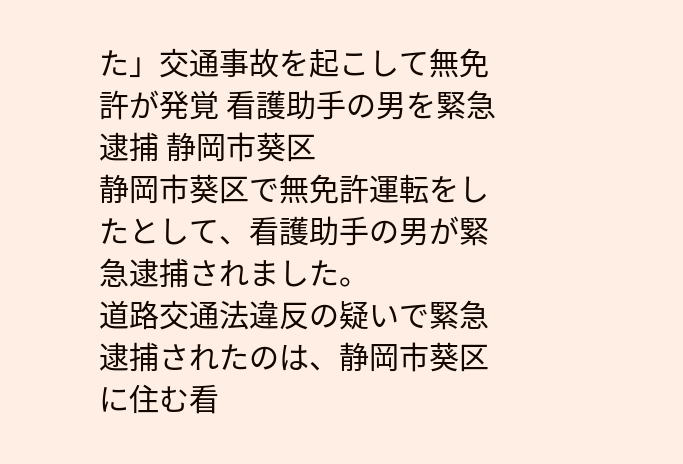た」交通事故を起こして無免許が発覚 看護助手の男を緊急逮捕 静岡市葵区
静岡市葵区で無免許運転をしたとして、看護助手の男が緊急逮捕されました。
道路交通法違反の疑いで緊急逮捕されたのは、静岡市葵区に住む看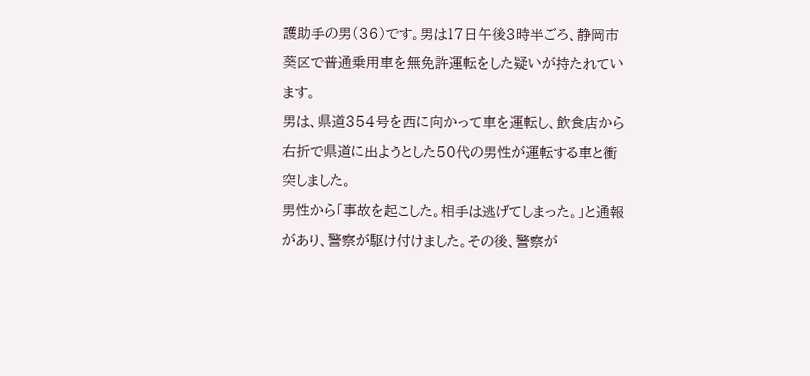護助手の男(36)です。男は17日午後3時半ごろ、静岡市葵区で普通乗用車を無免許運転をした疑いが持たれています。
男は、県道354号を西に向かって車を運転し、飲食店から右折で県道に出ようとした50代の男性が運転する車と衝突しました。
男性から「事故を起こした。相手は逃げてしまった。」と通報があり、警察が駆け付けました。その後、警察が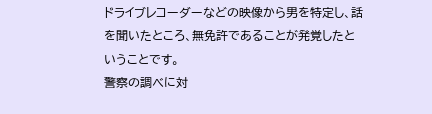ドライブレコーダーなどの映像から男を特定し、話を聞いたところ、無免許であることが発覚したということです。
警察の調べに対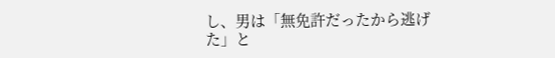し、男は「無免許だったから逃げた」と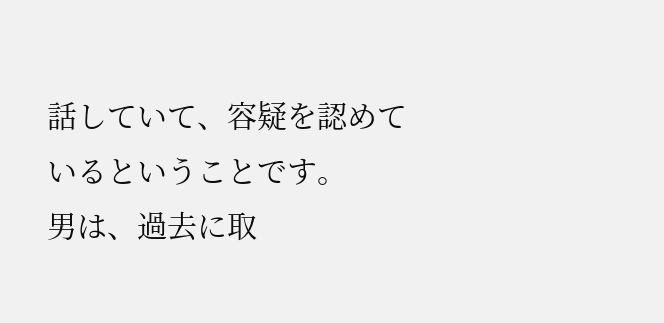話していて、容疑を認めているということです。
男は、過去に取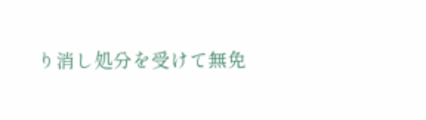り消し処分を受けて無免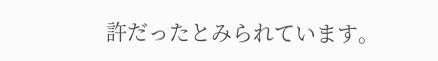許だったとみられています。